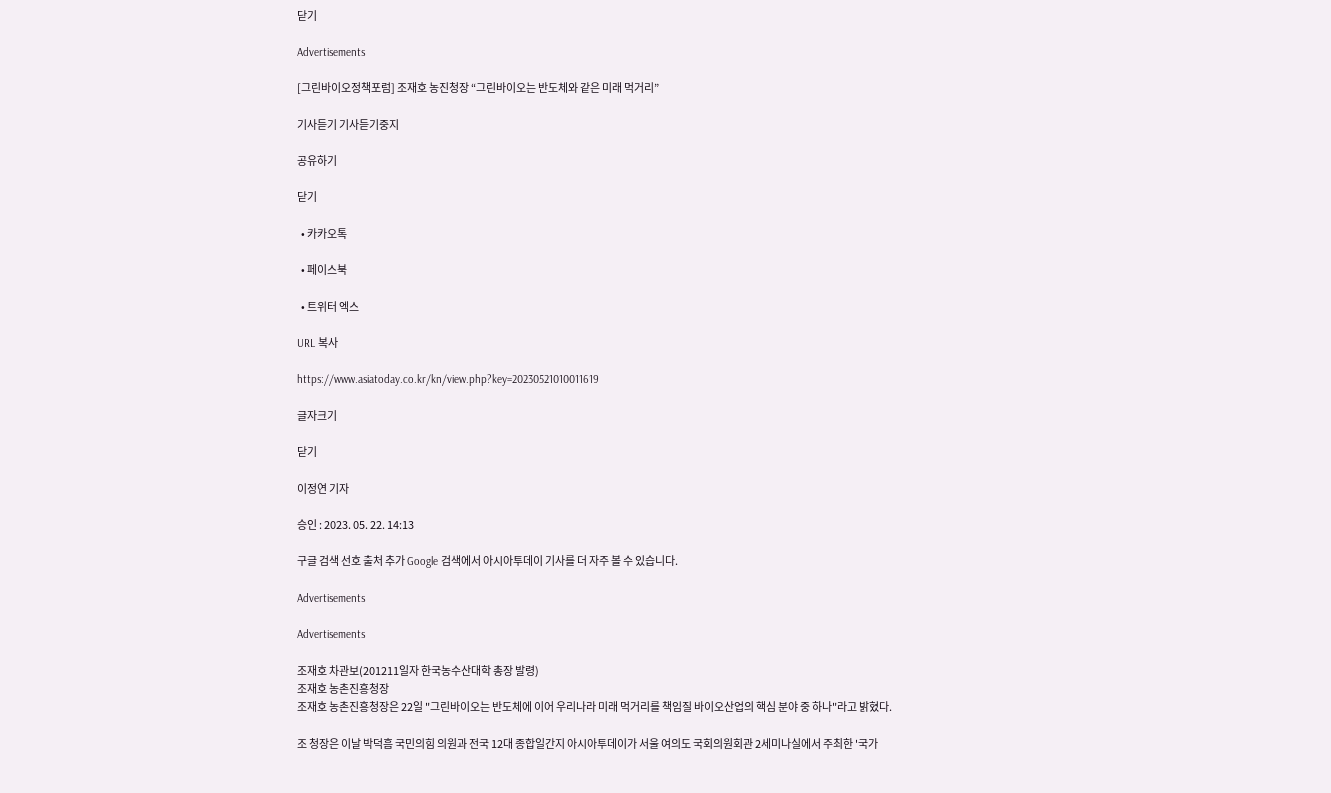닫기

Advertisements

[그린바이오정책포럼] 조재호 농진청장 “그린바이오는 반도체와 같은 미래 먹거리”

기사듣기 기사듣기중지

공유하기

닫기

  • 카카오톡

  • 페이스북

  • 트위터 엑스

URL 복사

https://www.asiatoday.co.kr/kn/view.php?key=20230521010011619

글자크기

닫기

이정연 기자

승인 : 2023. 05. 22. 14:13

구글 검색 선호 출처 추가 Google 검색에서 아시아투데이 기사를 더 자주 볼 수 있습니다.

Advertisements

Advertisements

조재호 차관보(201211일자 한국농수산대학 총장 발령)
조재호 농촌진흥청장
조재호 농촌진흥청장은 22일 "그린바이오는 반도체에 이어 우리나라 미래 먹거리를 책임질 바이오산업의 핵심 분야 중 하나"라고 밝혔다.

조 청장은 이날 박덕흠 국민의힘 의원과 전국 12대 종합일간지 아시아투데이가 서울 여의도 국회의원회관 2세미나실에서 주최한 '국가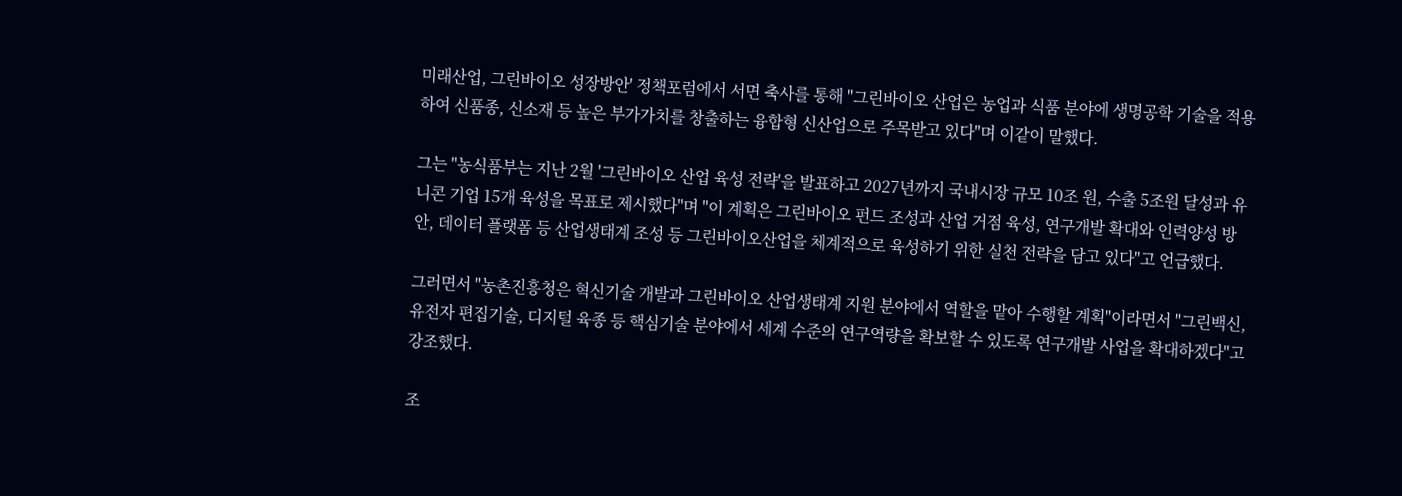미래산업, 그린바이오 성장방안' 정책포럼에서 서면 축사를 통해 "그린바이오 산업은 농업과 식품 분야에 생명공학 기술을 적용하여 신품종, 신소재 등 높은 부가가치를 창출하는 융합형 신산업으로 주목받고 있다"며 이같이 말했다.

그는 "농식품부는 지난 2월 '그린바이오 산업 육성 전략'을 발표하고 2027년까지 국내시장 규모 10조 원, 수출 5조원 달성과 유니콘 기업 15개 육성을 목표로 제시했다"며 "이 계획은 그린바이오 펀드 조성과 산업 거점 육성, 연구개발 확대와 인력양성 방안, 데이터 플랫폼 등 산업생태계 조성 등 그린바이오산업을 체계적으로 육성하기 위한 실천 전략을 담고 있다"고 언급했다.

그러면서 "농촌진흥청은 혁신기술 개발과 그린바이오 산업생태계 지원 분야에서 역할을 맡아 수행할 계획"이라면서 "그린백신, 유전자 편집기술, 디지털 육종 등 핵심기술 분야에서 세계 수준의 연구역량을 확보할 수 있도록 연구개발 사업을 확대하겠다"고 강조했다.

조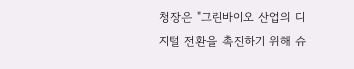청장은 "그린바이오 산업의 디지털 전환을 촉진하기 위해 슈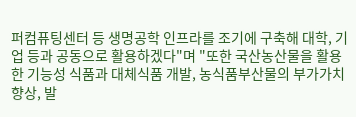퍼컴퓨팅센터 등 생명공학 인프라를 조기에 구축해 대학, 기업 등과 공동으로 활용하겠다"며 "또한 국산농산물을 활용한 기능성 식품과 대체식품 개발, 농식품부산물의 부가가치 향상, 발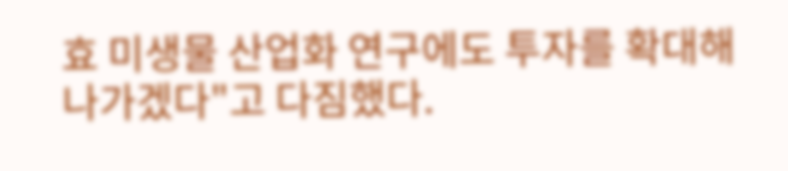효 미생물 산업화 연구에도 투자를 확대해 나가겠다"고 다짐했다.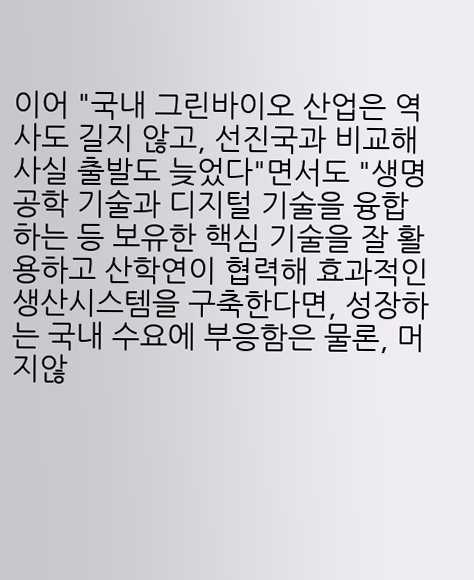이어 "국내 그린바이오 산업은 역사도 길지 않고, 선진국과 비교해 사실 출발도 늦었다"면서도 "생명공학 기술과 디지털 기술을 융합하는 등 보유한 핵심 기술을 잘 활용하고 산학연이 협력해 효과적인 생산시스템을 구축한다면, 성장하는 국내 수요에 부응함은 물론, 머지않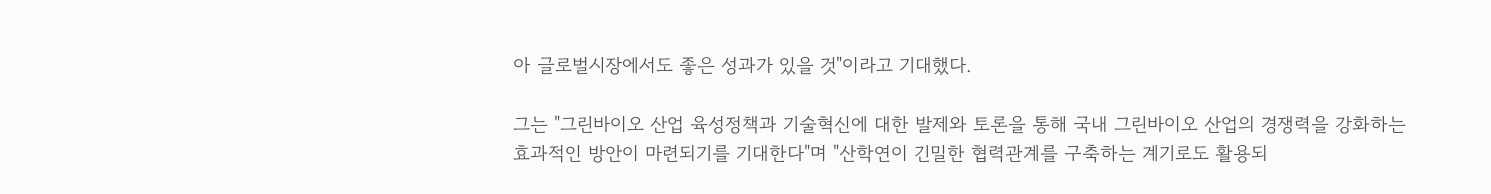아 글로벌시장에서도 좋은 성과가 있을 것"이라고 기대했다.

그는 "그린바이오 산업 육성정책과 기술혁신에 대한 발제와 토론을 통해 국내 그린바이오 산업의 경쟁력을 강화하는 효과적인 방안이 마련되기를 기대한다"며 "산학연이 긴밀한 협력관계를 구축하는 계기로도 활용되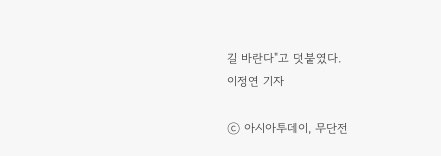길 바란다"고 덧붙였다.
이정연 기자

ⓒ 아시아투데이, 무단전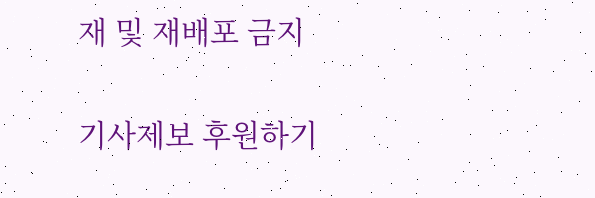재 및 재배포 금지

기사제보 후원하기